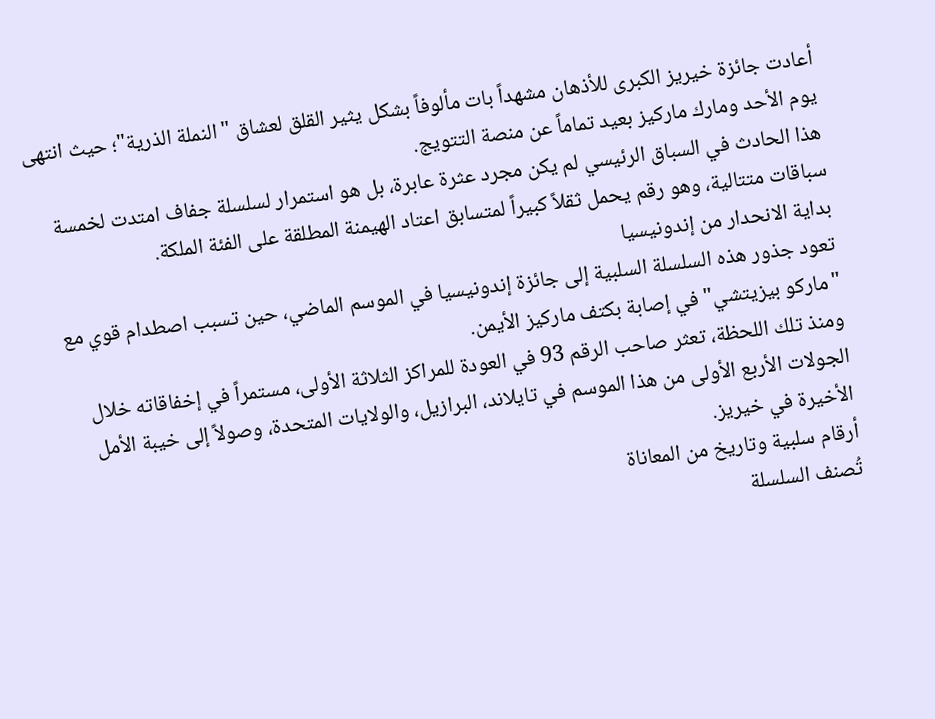أعادت جائزة خيريز الكبرى للأذهان مشهداً بات مألوفاً بشكل يثير القلق لعشاق "النملة الذرية"؛ حيث انتهى يوم الأحد ومارك ماركيز بعيد تماماً عن منصة التتويج.
هذا الحادث في السباق الرئيسي لم يكن مجرد عثرة عابرة، بل هو استمرار لسلسلة جفاف امتدت لخمسة سباقات متتالية، وهو رقم يحمل ثقلاً كبيراً لمتسابق اعتاد الهيمنة المطلقة على الفئة الملكة.
بداية الانحدار من إندونيسيا
تعود جذور هذه السلسلة السلبية إلى جائزة إندونيسيا في الموسم الماضي، حين تسبب اصطدام قوي مع "ماركو بيزيتشي" في إصابة بكتف ماركيز الأيمن.
ومنذ تلك اللحظة، تعثر صاحب الرقم 93 في العودة للمراكز الثلاثة الأولى، مستمراً في إخفاقاته خلال الجولات الأربع الأولى من هذا الموسم في تايلاند، البرازيل، والولايات المتحدة، وصولاً إلى خيبة الأمل الأخيرة في خيريز.
أرقام سلبية وتاريخ من المعاناة
تُصنف السلسلة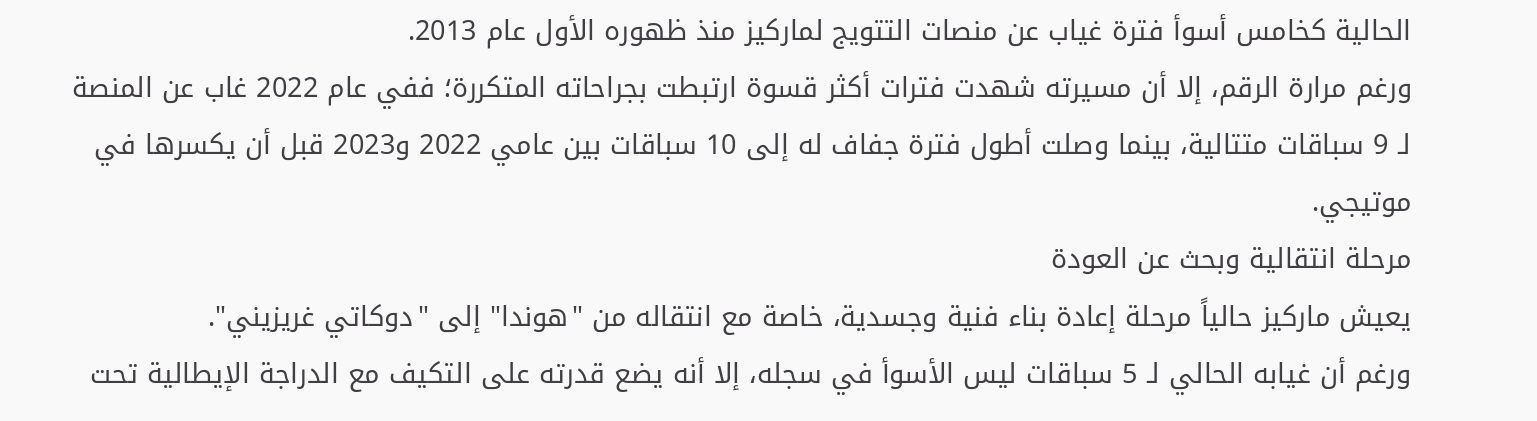الحالية كخامس أسوأ فترة غياب عن منصات التتويج لماركيز منذ ظهوره الأول عام 2013.
ورغم مرارة الرقم، إلا أن مسيرته شهدت فترات أكثر قسوة ارتبطت بجراحاته المتكررة؛ ففي عام 2022 غاب عن المنصة لـ 9 سباقات متتالية، بينما وصلت أطول فترة جفاف له إلى 10 سباقات بين عامي 2022 و2023 قبل أن يكسرها في موتيجي.
مرحلة انتقالية وبحث عن العودة
يعيش ماركيز حالياً مرحلة إعادة بناء فنية وجسدية، خاصة مع انتقاله من "هوندا" إلى "دوكاتي غريزيني".
ورغم أن غيابه الحالي لـ 5 سباقات ليس الأسوأ في سجله، إلا أنه يضع قدرته على التكيف مع الدراجة الإيطالية تحت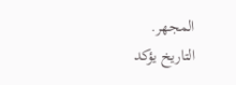المجهر.
التاريخ يؤكد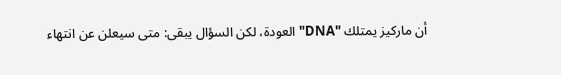أن ماركيز يمتلك "DNA" العودة، لكن السؤال يبقى: متى سيعلن عن انتهاء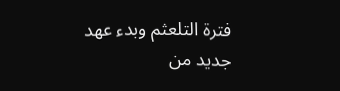فترة التلعثم وبدء عهد جديد من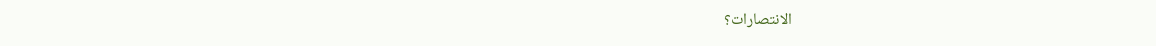الانتصارات؟